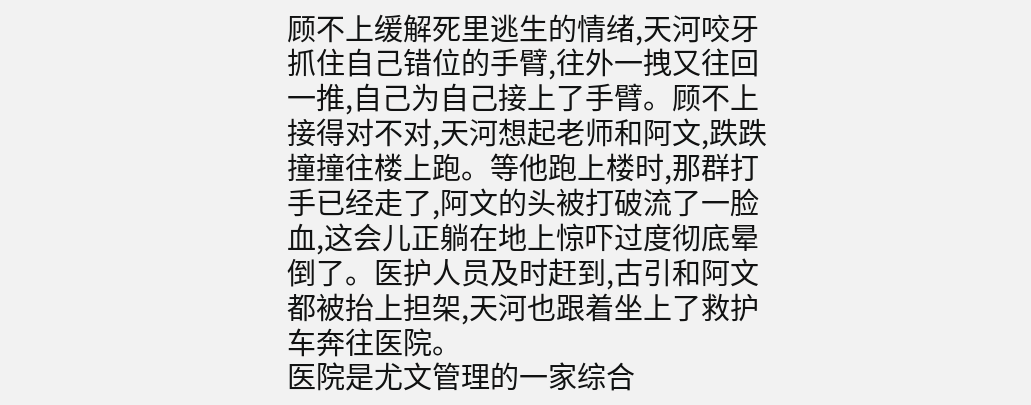顾不上缓解死里逃生的情绪,天河咬牙抓住自己错位的手臂,往外一拽又往回一推,自己为自己接上了手臂。顾不上接得对不对,天河想起老师和阿文,跌跌撞撞往楼上跑。等他跑上楼时,那群打手已经走了,阿文的头被打破流了一脸血,这会儿正躺在地上惊吓过度彻底晕倒了。医护人员及时赶到,古引和阿文都被抬上担架,天河也跟着坐上了救护车奔往医院。
医院是尤文管理的一家综合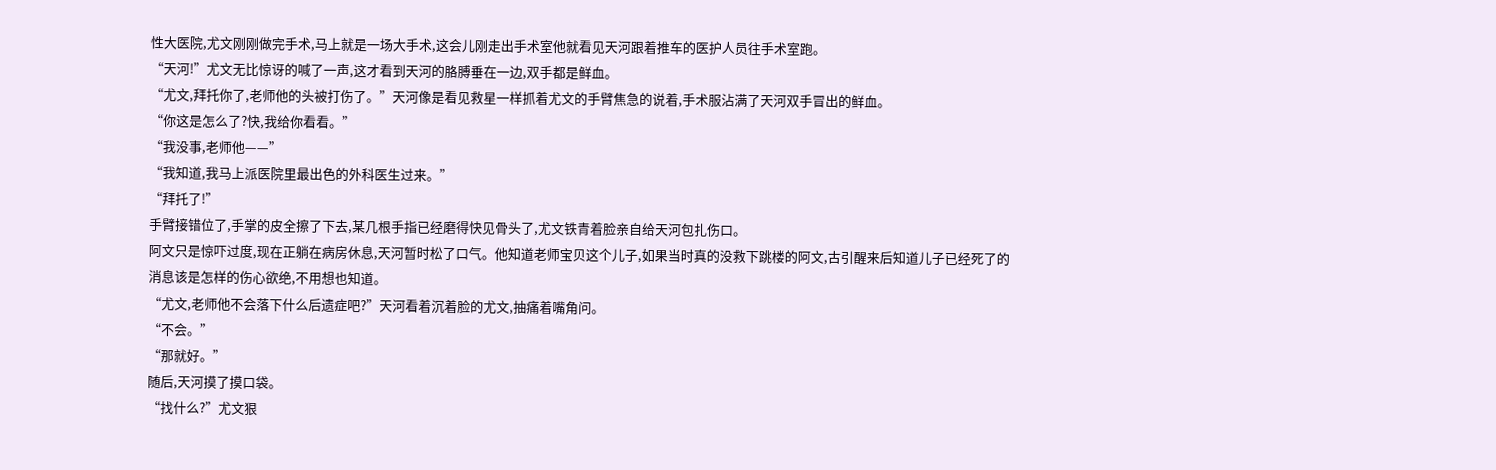性大医院,尤文刚刚做完手术,马上就是一场大手术,这会儿刚走出手术室他就看见天河跟着推车的医护人员往手术室跑。
“天河!”尤文无比惊讶的喊了一声,这才看到天河的胳膊垂在一边,双手都是鲜血。
“尤文,拜托你了,老师他的头被打伤了。”天河像是看见救星一样抓着尤文的手臂焦急的说着,手术服沾满了天河双手冒出的鲜血。
“你这是怎么了?快,我给你看看。”
“我没事,老师他——”
“我知道,我马上派医院里最出色的外科医生过来。”
“拜托了!”
手臂接错位了,手掌的皮全擦了下去,某几根手指已经磨得快见骨头了,尤文铁青着脸亲自给天河包扎伤口。
阿文只是惊吓过度,现在正躺在病房休息,天河暂时松了口气。他知道老师宝贝这个儿子,如果当时真的没救下跳楼的阿文,古引醒来后知道儿子已经死了的消息该是怎样的伤心欲绝,不用想也知道。
“尤文,老师他不会落下什么后遗症吧?”天河看着沉着脸的尤文,抽痛着嘴角问。
“不会。”
“那就好。”
随后,天河摸了摸口袋。
“找什么?”尤文狠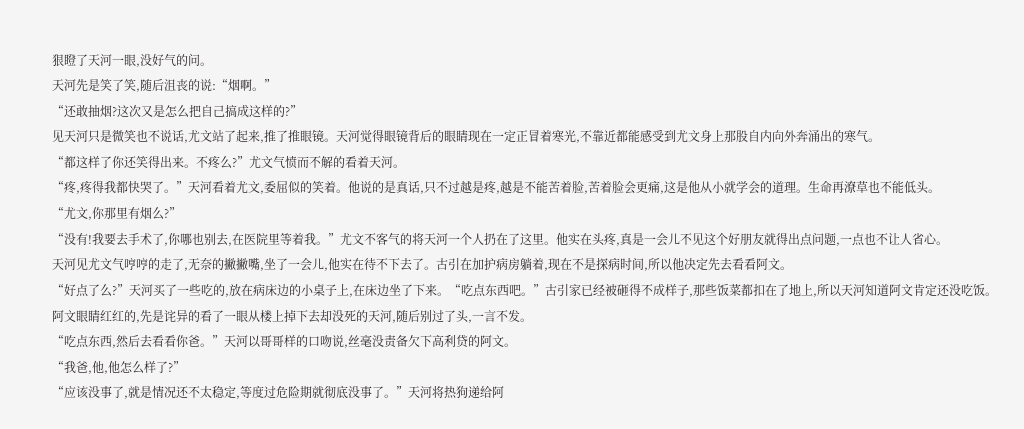狠瞪了天河一眼,没好气的问。
天河先是笑了笑,随后沮丧的说:“烟啊。”
“还敢抽烟?这次又是怎么把自己搞成这样的?”
见天河只是微笑也不说话,尤文站了起来,推了推眼镜。天河觉得眼镜背后的眼睛现在一定正冒着寒光,不靠近都能感受到尤文身上那股自内向外奔涌出的寒气。
“都这样了你还笑得出来。不疼么?”尤文气愤而不解的看着天河。
“疼,疼得我都快哭了。”天河看着尤文,委屈似的笑着。他说的是真话,只不过越是疼,越是不能苦着脸,苦着脸会更痛,这是他从小就学会的道理。生命再潦草也不能低头。
“尤文,你那里有烟么?”
“没有!我要去手术了,你哪也别去,在医院里等着我。”尤文不客气的将天河一个人扔在了这里。他实在头疼,真是一会儿不见这个好朋友就得出点问题,一点也不让人省心。
天河见尤文气哼哼的走了,无奈的撇撇嘴,坐了一会儿,他实在待不下去了。古引在加护病房躺着,现在不是探病时间,所以他决定先去看看阿文。
“好点了么?”天河买了一些吃的,放在病床边的小桌子上,在床边坐了下来。“吃点东西吧。”古引家已经被砸得不成样子,那些饭菜都扣在了地上,所以天河知道阿文肯定还没吃饭。
阿文眼睛红红的,先是诧异的看了一眼从楼上掉下去却没死的天河,随后别过了头,一言不发。
“吃点东西,然后去看看你爸。”天河以哥哥样的口吻说,丝毫没责备欠下高利贷的阿文。
“我爸,他,他怎么样了?”
“应该没事了,就是情况还不太稳定,等度过危险期就彻底没事了。”天河将热狗递给阿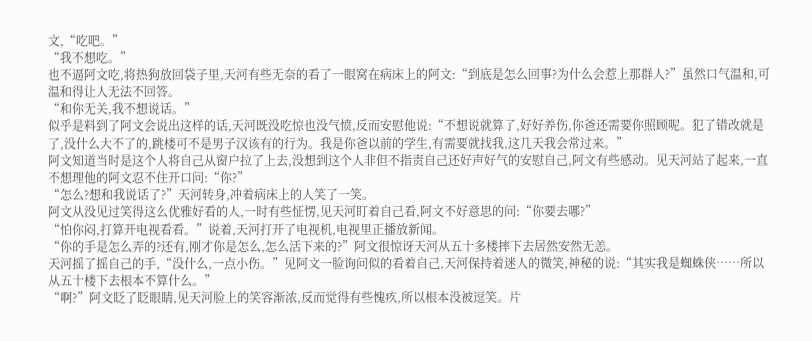文,“吃吧。”
“我不想吃。”
也不逼阿文吃,将热狗放回袋子里,天河有些无奈的看了一眼窝在病床上的阿文:“到底是怎么回事?为什么会惹上那群人?”虽然口气温和,可温和得让人无法不回答。
“和你无关,我不想说话。”
似乎是料到了阿文会说出这样的话,天河既没吃惊也没气愤,反而安慰他说:“不想说就算了,好好养伤,你爸还需要你照顾呢。犯了错改就是了,没什么大不了的,跳楼可不是男子汉该有的行为。我是你爸以前的学生,有需要就找我,这几天我会常过来。”
阿文知道当时是这个人将自己从窗户拉了上去,没想到这个人非但不指责自己还好声好气的安慰自己,阿文有些感动。见天河站了起来,一直不想理他的阿文忍不住开口问:“你?”
“怎么?想和我说话了?”天河转身,冲着病床上的人笑了一笑。
阿文从没见过笑得这么优雅好看的人,一时有些怔愣,见天河盯着自己看,阿文不好意思的问:“你要去哪?”
“怕你闷,打算开电视看看。”说着,天河打开了电视机,电视里正播放新闻。
“你的手是怎么弄的?还有,刚才你是怎么,怎么活下来的?”阿文很惊讶天河从五十多楼摔下去居然安然无恙。
天河摇了摇自己的手,“没什么,一点小伤。”见阿文一脸询问似的看着自己,天河保持着迷人的微笑,神秘的说:“其实我是蜘蛛侠……所以从五十楼下去根本不算什么。”
“啊?”阿文眨了眨眼睛,见天河脸上的笑容渐浓,反而觉得有些愧疚,所以根本没被逗笑。片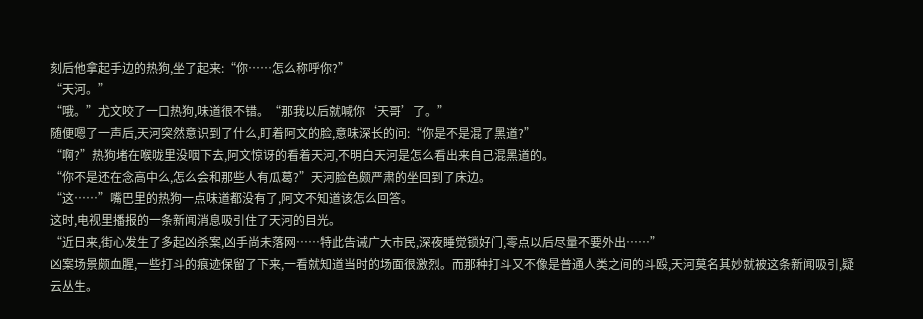刻后他拿起手边的热狗,坐了起来:“你……怎么称呼你?”
“天河。”
“哦。”尤文咬了一口热狗,味道很不错。“那我以后就喊你‘天哥’了。”
随便嗯了一声后,天河突然意识到了什么,盯着阿文的脸,意味深长的问:“你是不是混了黑道?”
“啊?”热狗堵在喉咙里没咽下去,阿文惊讶的看着天河,不明白天河是怎么看出来自己混黑道的。
“你不是还在念高中么,怎么会和那些人有瓜葛?”天河脸色颇严肃的坐回到了床边。
“这……”嘴巴里的热狗一点味道都没有了,阿文不知道该怎么回答。
这时,电视里播报的一条新闻消息吸引住了天河的目光。
“近日来,街心发生了多起凶杀案,凶手尚未落网……特此告诫广大市民,深夜睡觉锁好门,零点以后尽量不要外出……”
凶案场景颇血腥,一些打斗的痕迹保留了下来,一看就知道当时的场面很激烈。而那种打斗又不像是普通人类之间的斗殴,天河莫名其妙就被这条新闻吸引,疑云丛生。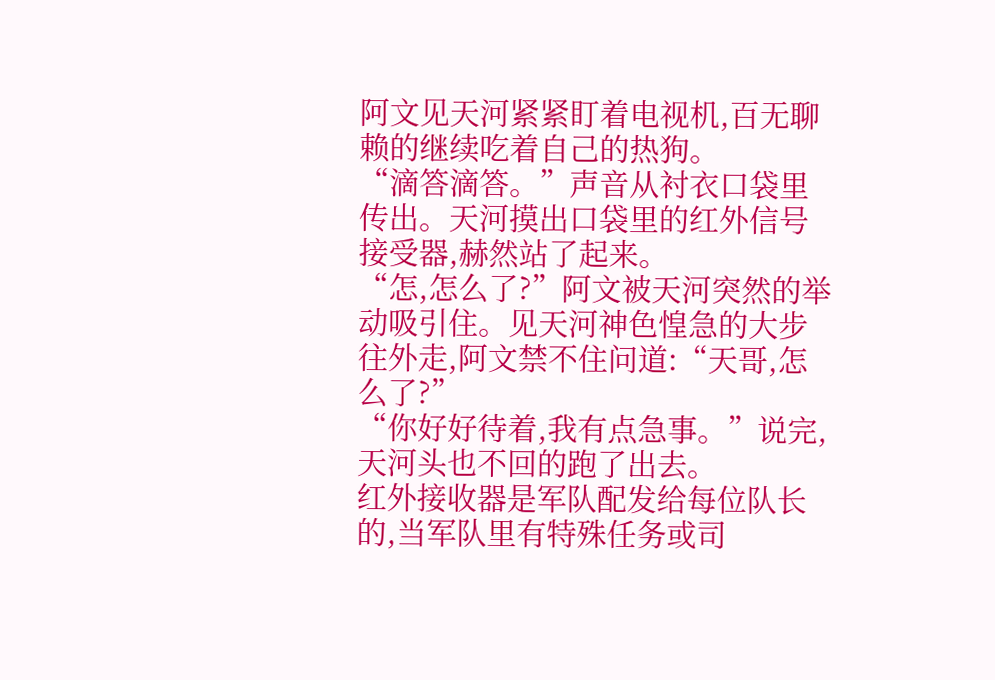阿文见天河紧紧盯着电视机,百无聊赖的继续吃着自己的热狗。
“滴答滴答。”声音从衬衣口袋里传出。天河摸出口袋里的红外信号接受器,赫然站了起来。
“怎,怎么了?”阿文被天河突然的举动吸引住。见天河神色惶急的大步往外走,阿文禁不住问道:“天哥,怎么了?”
“你好好待着,我有点急事。”说完,天河头也不回的跑了出去。
红外接收器是军队配发给每位队长的,当军队里有特殊任务或司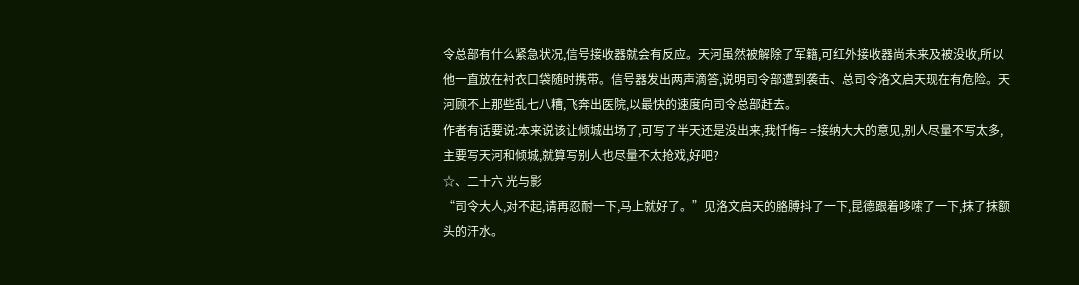令总部有什么紧急状况,信号接收器就会有反应。天河虽然被解除了军籍,可红外接收器尚未来及被没收,所以他一直放在衬衣口袋随时携带。信号器发出两声滴答,说明司令部遭到袭击、总司令洛文启天现在有危险。天河顾不上那些乱七八糟,飞奔出医院,以最快的速度向司令总部赶去。
作者有话要说:本来说该让倾城出场了,可写了半天还是没出来,我忏悔= =接纳大大的意见,别人尽量不写太多,主要写天河和倾城,就算写别人也尽量不太抢戏,好吧?
☆、二十六 光与影
“司令大人,对不起,请再忍耐一下,马上就好了。”见洛文启天的胳膊抖了一下,昆德跟着哆嗦了一下,抹了抹额头的汗水。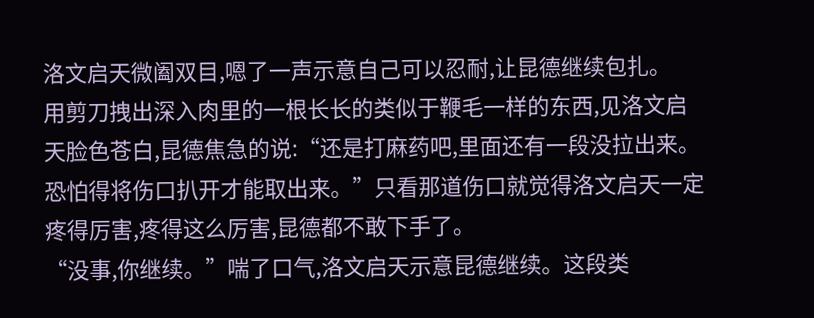洛文启天微阖双目,嗯了一声示意自己可以忍耐,让昆德继续包扎。
用剪刀拽出深入肉里的一根长长的类似于鞭毛一样的东西,见洛文启天脸色苍白,昆德焦急的说:“还是打麻药吧,里面还有一段没拉出来。恐怕得将伤口扒开才能取出来。”只看那道伤口就觉得洛文启天一定疼得厉害,疼得这么厉害,昆德都不敢下手了。
“没事,你继续。”喘了口气,洛文启天示意昆德继续。这段类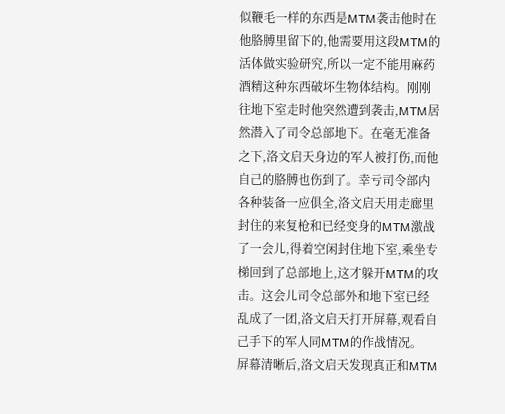似鞭毛一样的东西是MTM袭击他时在他胳膊里留下的,他需要用这段MTM的活体做实验研究,所以一定不能用麻药酒精这种东西破坏生物体结构。刚刚往地下室走时他突然遭到袭击,MTM居然潜入了司令总部地下。在毫无准备之下,洛文启天身边的军人被打伤,而他自己的胳膊也伤到了。幸亏司令部内各种装备一应俱全,洛文启天用走廊里封住的来复枪和已经变身的MTM激战了一会儿,得着空闲封住地下室,乘坐专梯回到了总部地上,这才躲开MTM的攻击。这会儿司令总部外和地下室已经乱成了一团,洛文启天打开屏幕,观看自己手下的军人同MTM的作战情况。
屏幕清晰后,洛文启天发现真正和MTM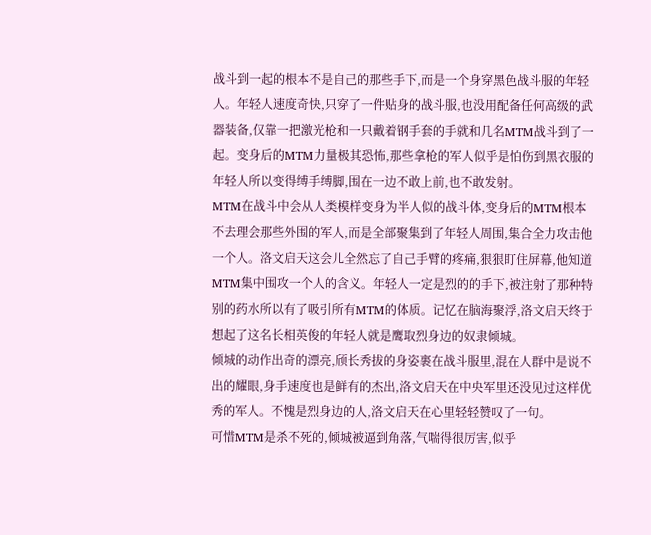战斗到一起的根本不是自己的那些手下,而是一个身穿黑色战斗服的年轻人。年轻人速度奇快,只穿了一件贴身的战斗服,也没用配备任何高级的武器装备,仅靠一把激光枪和一只戴着钢手套的手就和几名MTM战斗到了一起。变身后的MTM力量极其恐怖,那些拿枪的军人似乎是怕伤到黑衣服的年轻人所以变得缚手缚脚,围在一边不敢上前,也不敢发射。
MTM在战斗中会从人类模样变身为半人似的战斗体,变身后的MTM根本不去理会那些外围的军人,而是全部聚集到了年轻人周围,集合全力攻击他一个人。洛文启天这会儿全然忘了自己手臂的疼痛,狠狠盯住屏幕,他知道MTM集中围攻一个人的含义。年轻人一定是烈的的手下,被注射了那种特别的药水所以有了吸引所有MTM的体质。记忆在脑海聚浮,洛文启天终于想起了这名长相英俊的年轻人就是鹰取烈身边的奴隶倾城。
倾城的动作出奇的漂亮,颀长秀拔的身姿裹在战斗服里,混在人群中是说不出的耀眼,身手速度也是鲜有的杰出,洛文启天在中央军里还没见过这样优秀的军人。不愧是烈身边的人,洛文启天在心里轻轻赞叹了一句。
可惜MTM是杀不死的,倾城被逼到角落,气喘得很厉害,似乎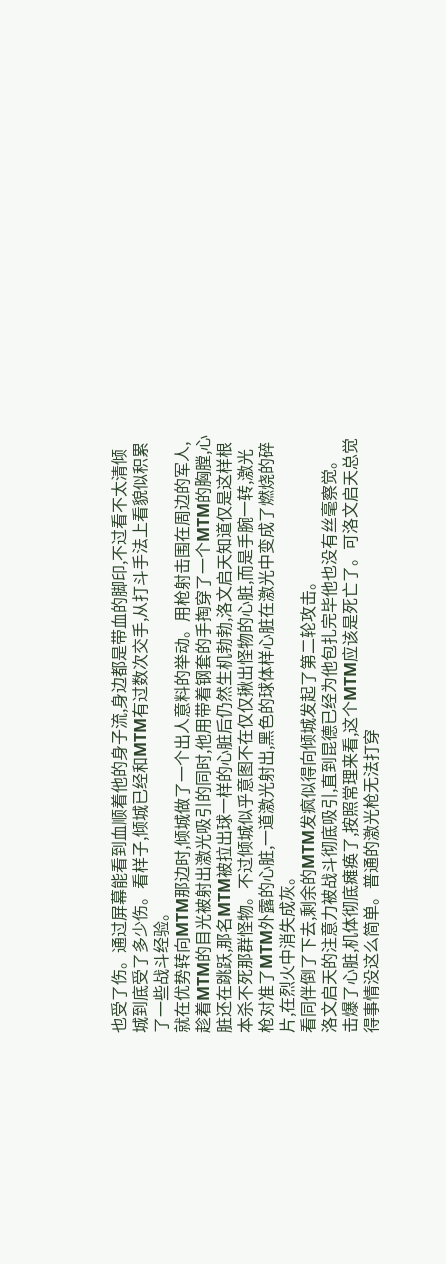也受了伤。通过屏幕能看到血顺着他的身子流,身边都是带血的脚印,不过看不太清倾城到底受了多少伤。看样子,倾城已经和MTM有过数次交手,从打斗手法上看貌似积累了一些战斗经验。
就在优势转向MTM那边时,倾城做了一个出人意料的举动。用枪射击围在周边的军人,趁着MTM的目光被射出激光吸引的同时,他用带着钢套的手掏穿了一个MTM的胸膛,心脏还在跳跃,那名MTM被拉出球一样的心脏后仍然生机勃勃,洛文启天知道仅是这样根本杀不死那群怪物。不过倾城似乎意图不在仅仅揪出怪物的心脏,而是手腕一转,激光枪对准了MTM外露的心脏,一道激光射出,黑色的球体样心脏在激光中变成了燃烧的碎片,在烈火中消失成灰。
看同伴倒了下去,剩余的MTM发疯似得向倾城发起了第二轮攻击。
洛文启天的注意力被战斗彻底吸引,直到昆德已经为他包扎完毕他也没有丝毫察觉。
击爆了心脏,机体彻底瘫痪了,按照常理来看,这个MTM应该是死亡了。可洛文启天总觉得事情没这么简单。普通的激光枪无法打穿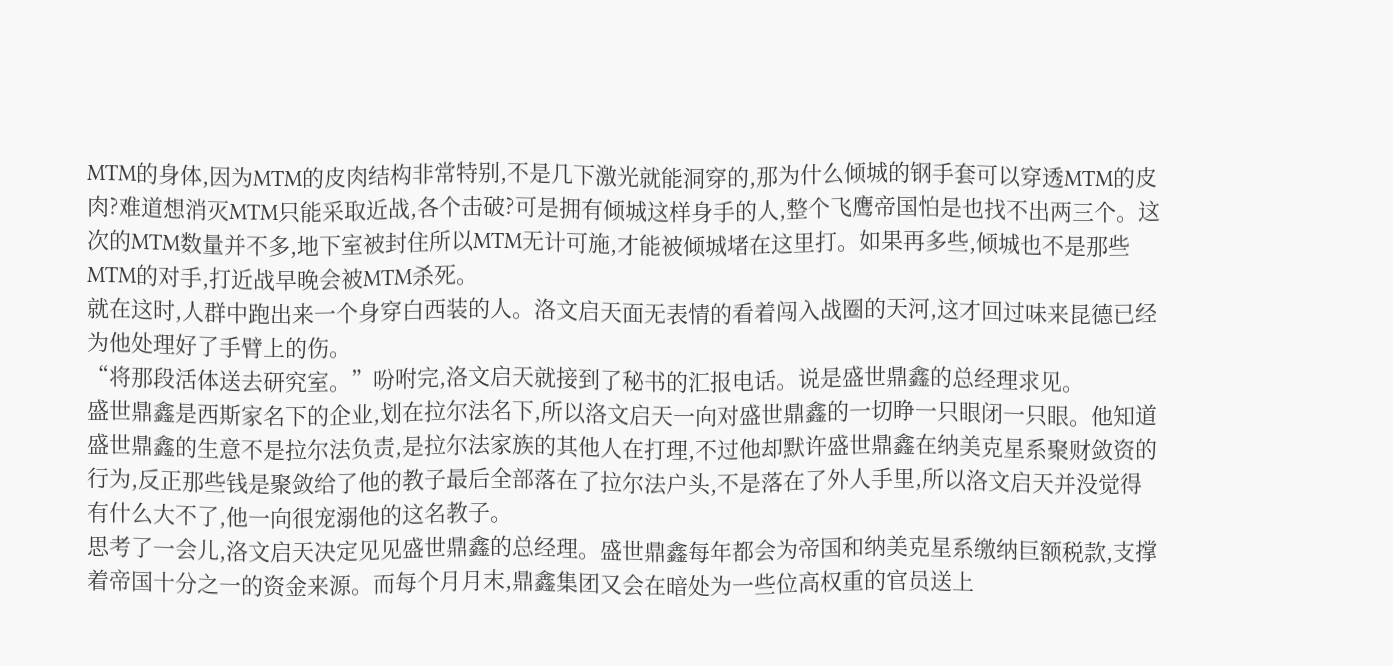MTM的身体,因为MTM的皮肉结构非常特别,不是几下激光就能洞穿的,那为什么倾城的钢手套可以穿透MTM的皮肉?难道想消灭MTM只能采取近战,各个击破?可是拥有倾城这样身手的人,整个飞鹰帝国怕是也找不出两三个。这次的MTM数量并不多,地下室被封住所以MTM无计可施,才能被倾城堵在这里打。如果再多些,倾城也不是那些MTM的对手,打近战早晚会被MTM杀死。
就在这时,人群中跑出来一个身穿白西装的人。洛文启天面无表情的看着闯入战圈的天河,这才回过味来昆德已经为他处理好了手臂上的伤。
“将那段活体送去研究室。”吩咐完,洛文启天就接到了秘书的汇报电话。说是盛世鼎鑫的总经理求见。
盛世鼎鑫是西斯家名下的企业,划在拉尔法名下,所以洛文启天一向对盛世鼎鑫的一切睁一只眼闭一只眼。他知道盛世鼎鑫的生意不是拉尔法负责,是拉尔法家族的其他人在打理,不过他却默许盛世鼎鑫在纳美克星系聚财敛资的行为,反正那些钱是聚敛给了他的教子最后全部落在了拉尔法户头,不是落在了外人手里,所以洛文启天并没觉得有什么大不了,他一向很宠溺他的这名教子。
思考了一会儿,洛文启天决定见见盛世鼎鑫的总经理。盛世鼎鑫每年都会为帝国和纳美克星系缴纳巨额税款,支撑着帝国十分之一的资金来源。而每个月月末,鼎鑫集团又会在暗处为一些位高权重的官员送上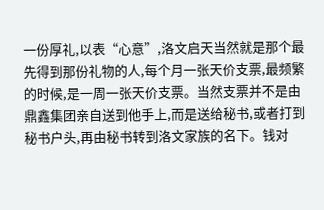一份厚礼,以表“心意”,洛文启天当然就是那个最先得到那份礼物的人,每个月一张天价支票,最频繁的时候,是一周一张天价支票。当然支票并不是由鼎鑫集团亲自送到他手上,而是送给秘书,或者打到秘书户头,再由秘书转到洛文家族的名下。钱对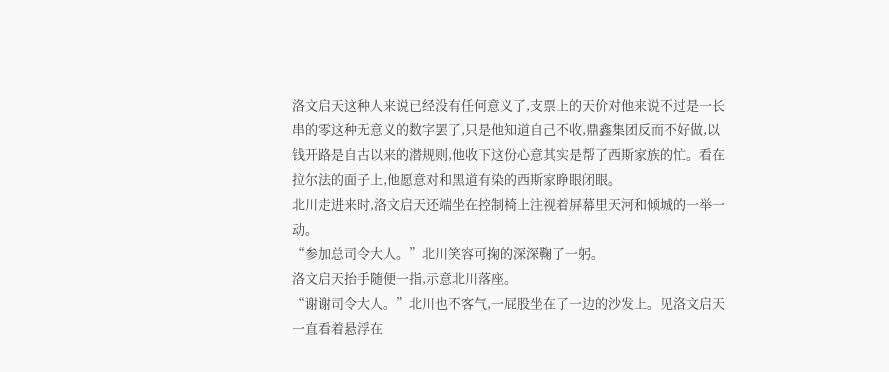洛文启天这种人来说已经没有任何意义了,支票上的天价对他来说不过是一长串的零这种无意义的数字罢了,只是他知道自己不收,鼎鑫集团反而不好做,以钱开路是自古以来的潜规则,他收下这份心意其实是帮了西斯家族的忙。看在拉尔法的面子上,他愿意对和黑道有染的西斯家睁眼闭眼。
北川走进来时,洛文启天还端坐在控制椅上注视着屏幕里天河和倾城的一举一动。
“参加总司令大人。”北川笑容可掬的深深鞠了一躬。
洛文启天抬手随便一指,示意北川落座。
“谢谢司令大人。”北川也不客气,一屁股坐在了一边的沙发上。见洛文启天一直看着悬浮在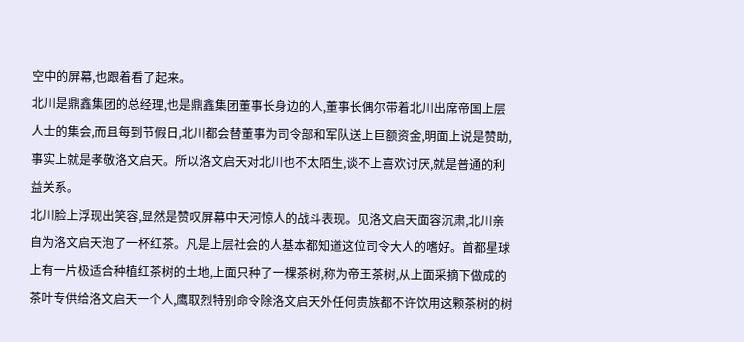空中的屏幕,也跟着看了起来。
北川是鼎鑫集团的总经理,也是鼎鑫集团董事长身边的人,董事长偶尔带着北川出席帝国上层人士的集会,而且每到节假日,北川都会替董事为司令部和军队送上巨额资金,明面上说是赞助,事实上就是孝敬洛文启天。所以洛文启天对北川也不太陌生,谈不上喜欢讨厌,就是普通的利益关系。
北川脸上浮现出笑容,显然是赞叹屏幕中天河惊人的战斗表现。见洛文启天面容沉肃,北川亲自为洛文启天泡了一杯红茶。凡是上层社会的人基本都知道这位司令大人的嗜好。首都星球上有一片极适合种植红茶树的土地,上面只种了一棵茶树,称为帝王茶树,从上面采摘下做成的茶叶专供给洛文启天一个人,鹰取烈特别命令除洛文启天外任何贵族都不许饮用这颗茶树的树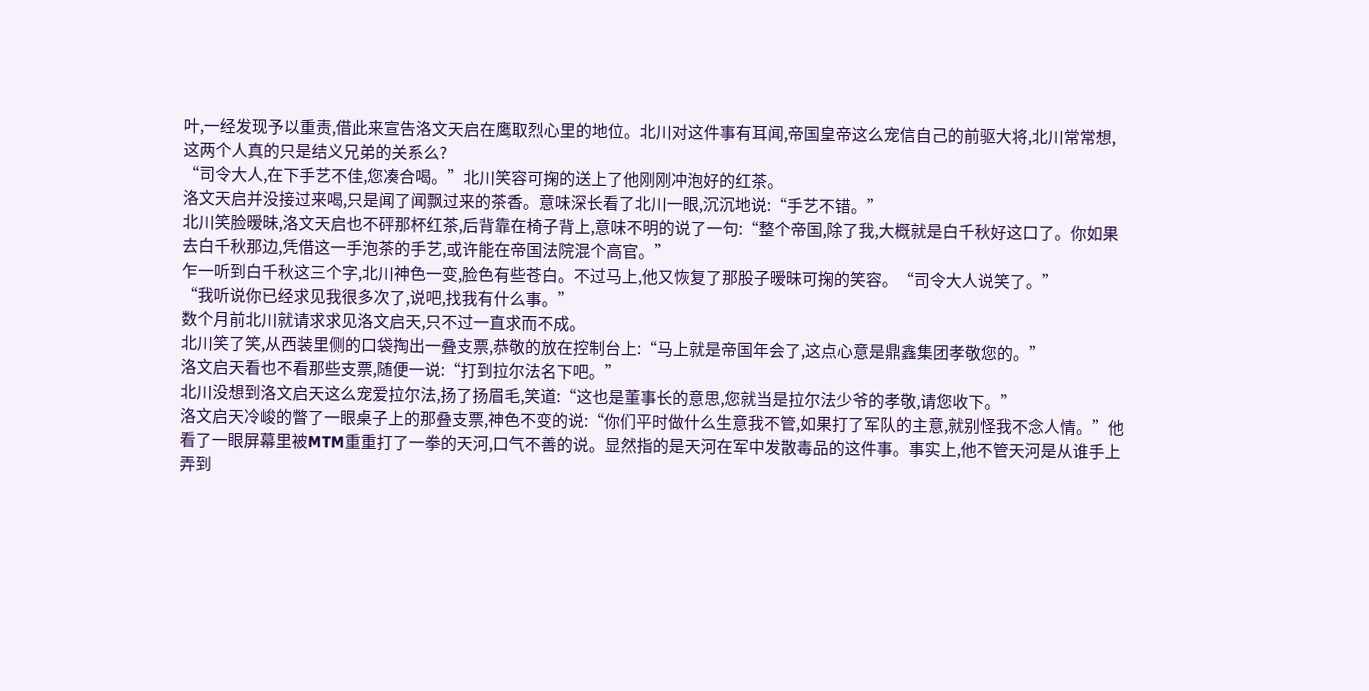叶,一经发现予以重责,借此来宣告洛文天启在鹰取烈心里的地位。北川对这件事有耳闻,帝国皇帝这么宠信自己的前驱大将,北川常常想,这两个人真的只是结义兄弟的关系么?
“司令大人,在下手艺不佳,您凑合喝。”北川笑容可掬的送上了他刚刚冲泡好的红茶。
洛文天启并没接过来喝,只是闻了闻飘过来的茶香。意味深长看了北川一眼,沉沉地说:“手艺不错。”
北川笑脸暧昧,洛文天启也不砰那杯红茶,后背靠在椅子背上,意味不明的说了一句:“整个帝国,除了我,大概就是白千秋好这口了。你如果去白千秋那边,凭借这一手泡茶的手艺,或许能在帝国法院混个高官。”
乍一听到白千秋这三个字,北川神色一变,脸色有些苍白。不过马上,他又恢复了那股子暧昧可掬的笑容。“司令大人说笑了。”
“我听说你已经求见我很多次了,说吧,找我有什么事。”
数个月前北川就请求求见洛文启天,只不过一直求而不成。
北川笑了笑,从西装里侧的口袋掏出一叠支票,恭敬的放在控制台上:“马上就是帝国年会了,这点心意是鼎鑫集团孝敬您的。”
洛文启天看也不看那些支票,随便一说:“打到拉尔法名下吧。”
北川没想到洛文启天这么宠爱拉尔法,扬了扬眉毛,笑道:“这也是董事长的意思,您就当是拉尔法少爷的孝敬,请您收下。”
洛文启天冷峻的瞥了一眼桌子上的那叠支票,神色不变的说:“你们平时做什么生意我不管,如果打了军队的主意,就别怪我不念人情。”他看了一眼屏幕里被MTM重重打了一拳的天河,口气不善的说。显然指的是天河在军中发散毒品的这件事。事实上,他不管天河是从谁手上弄到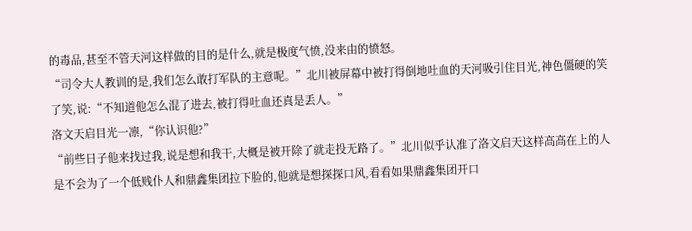的毒品,甚至不管天河这样做的目的是什么,就是极度气愤,没来由的愤怒。
“司令大人教训的是,我们怎么敢打军队的主意呢。”北川被屏幕中被打得倒地吐血的天河吸引住目光,神色僵硬的笑了笑,说:“不知道他怎么混了进去,被打得吐血还真是丢人。”
洛文天启目光一凛,“你认识他?”
“前些日子他来找过我,说是想和我干,大概是被开除了就走投无路了。”北川似乎认准了洛文启天这样高高在上的人是不会为了一个低贱仆人和鼎鑫集团拉下脸的,他就是想探探口风,看看如果鼎鑫集团开口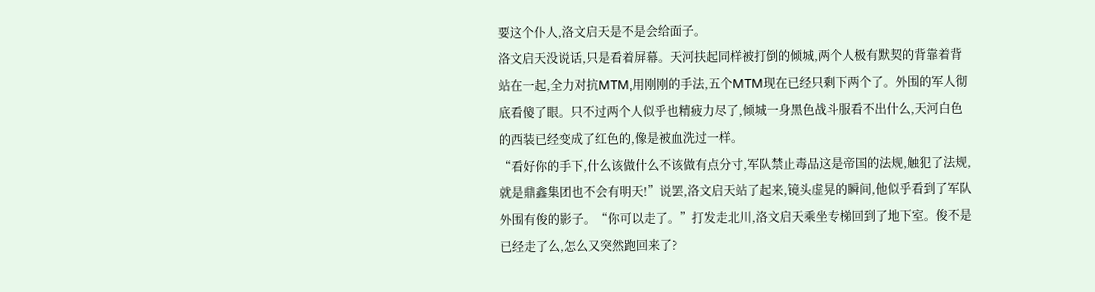要这个仆人,洛文启天是不是会给面子。
洛文启天没说话,只是看着屏幕。天河扶起同样被打倒的倾城,两个人极有默契的背靠着背站在一起,全力对抗MTM,用刚刚的手法,五个MTM现在已经只剩下两个了。外围的军人彻底看傻了眼。只不过两个人似乎也精疲力尽了,倾城一身黑色战斗服看不出什么,天河白色的西装已经变成了红色的,像是被血洗过一样。
“看好你的手下,什么该做什么不该做有点分寸,军队禁止毒品这是帝国的法规,触犯了法规,就是鼎鑫集团也不会有明天!”说罢,洛文启天站了起来,镜头虚晃的瞬间,他似乎看到了军队外围有俊的影子。“你可以走了。”打发走北川,洛文启天乘坐专梯回到了地下室。俊不是已经走了么,怎么又突然跑回来了?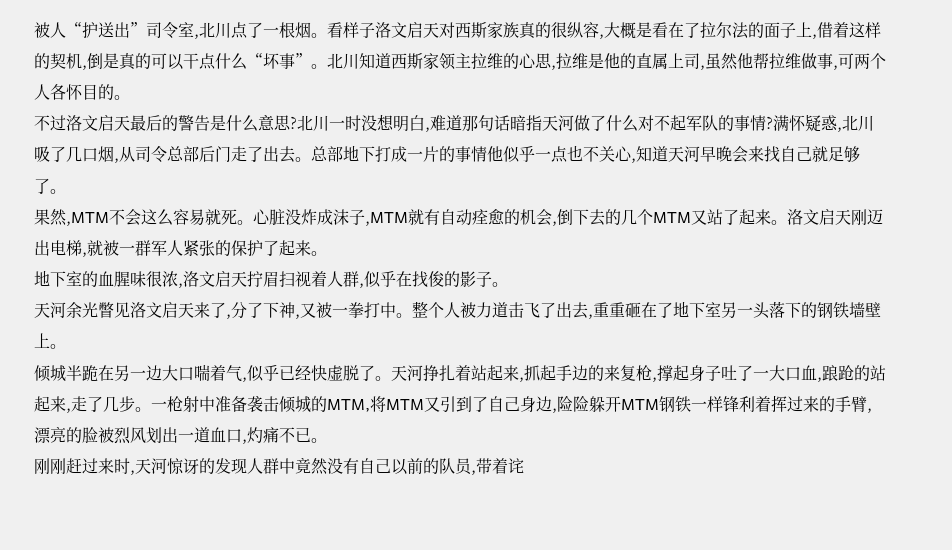被人“护送出”司令室,北川点了一根烟。看样子洛文启天对西斯家族真的很纵容,大概是看在了拉尔法的面子上,借着这样的契机,倒是真的可以干点什么“坏事”。北川知道西斯家领主拉维的心思,拉维是他的直属上司,虽然他帮拉维做事,可两个人各怀目的。
不过洛文启天最后的警告是什么意思?北川一时没想明白,难道那句话暗指天河做了什么对不起军队的事情?满怀疑惑,北川吸了几口烟,从司令总部后门走了出去。总部地下打成一片的事情他似乎一点也不关心,知道天河早晚会来找自己就足够了。
果然,MTM不会这么容易就死。心脏没炸成沫子,MTM就有自动痊愈的机会,倒下去的几个MTM又站了起来。洛文启天刚迈出电梯,就被一群军人紧张的保护了起来。
地下室的血腥味很浓,洛文启天拧眉扫视着人群,似乎在找俊的影子。
天河余光瞥见洛文启天来了,分了下神,又被一拳打中。整个人被力道击飞了出去,重重砸在了地下室另一头落下的钢铁墙壁上。
倾城半跪在另一边大口喘着气,似乎已经快虚脱了。天河挣扎着站起来,抓起手边的来复枪,撑起身子吐了一大口血,踉跄的站起来,走了几步。一枪射中准备袭击倾城的MTM,将MTM又引到了自己身边,险险躲开MTM钢铁一样锋利着挥过来的手臂,漂亮的脸被烈风划出一道血口,灼痛不已。
刚刚赶过来时,天河惊讶的发现人群中竟然没有自己以前的队员,带着诧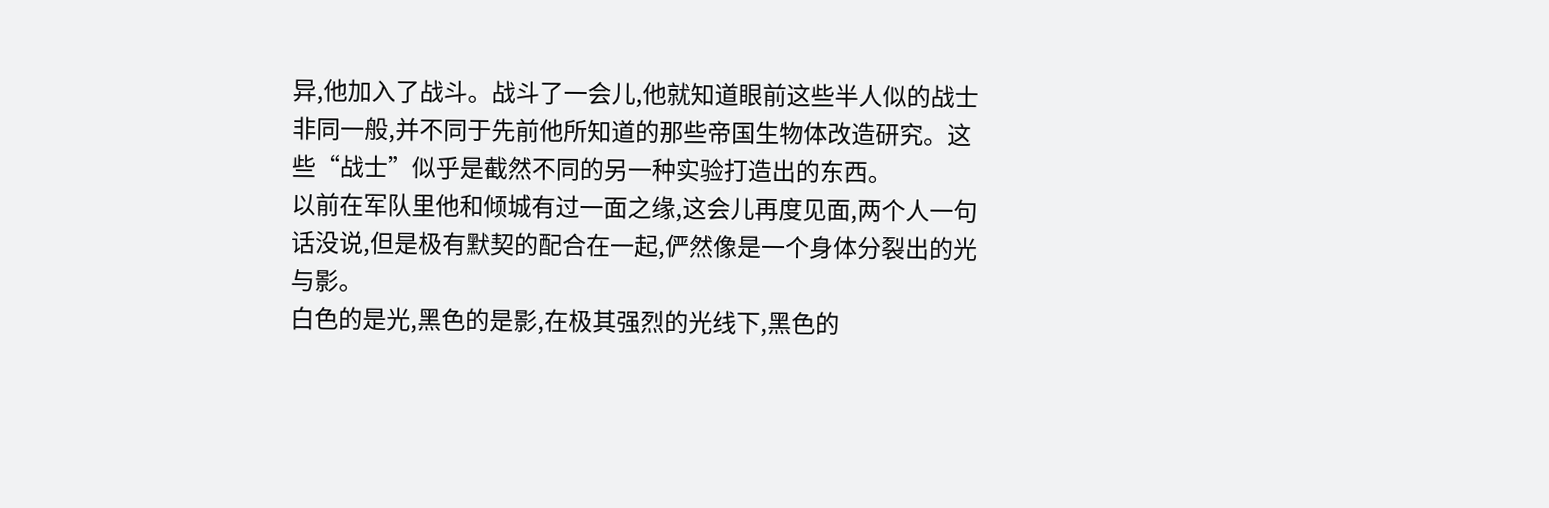异,他加入了战斗。战斗了一会儿,他就知道眼前这些半人似的战士非同一般,并不同于先前他所知道的那些帝国生物体改造研究。这些“战士”似乎是截然不同的另一种实验打造出的东西。
以前在军队里他和倾城有过一面之缘,这会儿再度见面,两个人一句话没说,但是极有默契的配合在一起,俨然像是一个身体分裂出的光与影。
白色的是光,黑色的是影,在极其强烈的光线下,黑色的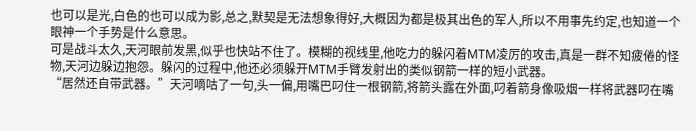也可以是光,白色的也可以成为影,总之,默契是无法想象得好,大概因为都是极其出色的军人,所以不用事先约定,也知道一个眼神一个手势是什么意思。
可是战斗太久,天河眼前发黑,似乎也快站不住了。模糊的视线里,他吃力的躲闪着MTM凌厉的攻击,真是一群不知疲倦的怪物,天河边躲边抱怨。躲闪的过程中,他还必须躲开MTM手臂发射出的类似钢箭一样的短小武器。
“居然还自带武器。”天河嘀咕了一句,头一偏,用嘴巴叼住一根钢箭,将箭头露在外面,叼着箭身像吸烟一样将武器叼在嘴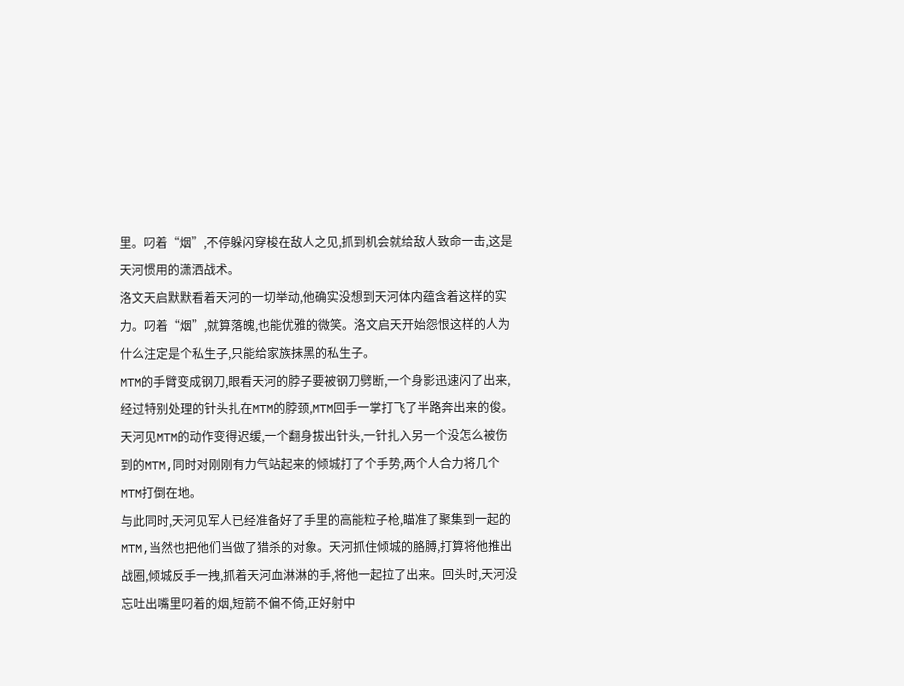里。叼着“烟”,不停躲闪穿梭在敌人之见,抓到机会就给敌人致命一击,这是天河惯用的潇洒战术。
洛文天启默默看着天河的一切举动,他确实没想到天河体内蕴含着这样的实力。叼着“烟”,就算落魄,也能优雅的微笑。洛文启天开始怨恨这样的人为什么注定是个私生子,只能给家族抹黑的私生子。
MTM的手臂变成钢刀,眼看天河的脖子要被钢刀劈断,一个身影迅速闪了出来,经过特别处理的针头扎在MTM的脖颈,MTM回手一掌打飞了半路奔出来的俊。天河见MTM的动作变得迟缓,一个翻身拔出针头,一针扎入另一个没怎么被伤到的MTM,同时对刚刚有力气站起来的倾城打了个手势,两个人合力将几个MTM打倒在地。
与此同时,天河见军人已经准备好了手里的高能粒子枪,瞄准了聚集到一起的MTM,当然也把他们当做了猎杀的对象。天河抓住倾城的胳膊,打算将他推出战圈,倾城反手一拽,抓着天河血淋淋的手,将他一起拉了出来。回头时,天河没忘吐出嘴里叼着的烟,短箭不偏不倚,正好射中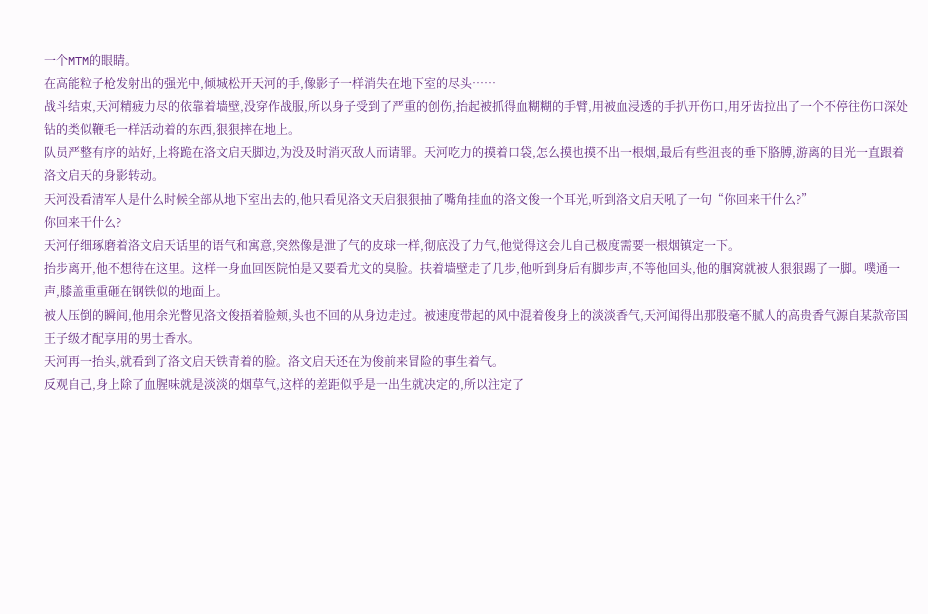一个MTM的眼睛。
在高能粒子枪发射出的强光中,倾城松开天河的手,像影子一样消失在地下室的尽头……
战斗结束,天河精疲力尽的依靠着墙壁,没穿作战服,所以身子受到了严重的创伤,抬起被抓得血糊糊的手臂,用被血浸透的手扒开伤口,用牙齿拉出了一个不停往伤口深处钻的类似鞭毛一样活动着的东西,狠狠摔在地上。
队员严整有序的站好,上将跪在洛文启天脚边,为没及时消灭敌人而请罪。天河吃力的摸着口袋,怎么摸也摸不出一根烟,最后有些沮丧的垂下胳膊,游离的目光一直跟着洛文启天的身影转动。
天河没看清军人是什么时候全部从地下室出去的,他只看见洛文天启狠狠抽了嘴角挂血的洛文俊一个耳光,听到洛文启天吼了一句“你回来干什么?”
你回来干什么?
天河仔细琢磨着洛文启天话里的语气和寓意,突然像是泄了气的皮球一样,彻底没了力气,他觉得这会儿自己极度需要一根烟镇定一下。
抬步离开,他不想待在这里。这样一身血回医院怕是又要看尤文的臭脸。扶着墙壁走了几步,他听到身后有脚步声,不等他回头,他的腘窝就被人狠狠踢了一脚。噗通一声,膝盖重重砸在钢铁似的地面上。
被人压倒的瞬间,他用余光瞥见洛文俊捂着脸颊,头也不回的从身边走过。被速度带起的风中混着俊身上的淡淡香气,天河闻得出那股毫不腻人的高贵香气源自某款帝国王子级才配享用的男士香水。
天河再一抬头,就看到了洛文启天铁青着的脸。洛文启天还在为俊前来冒险的事生着气。
反观自己,身上除了血腥味就是淡淡的烟草气,这样的差距似乎是一出生就决定的,所以注定了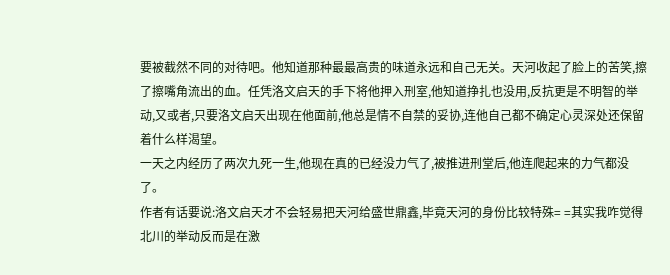要被截然不同的对待吧。他知道那种最最高贵的味道永远和自己无关。天河收起了脸上的苦笑,擦了擦嘴角流出的血。任凭洛文启天的手下将他押入刑室,他知道挣扎也没用,反抗更是不明智的举动,又或者,只要洛文启天出现在他面前,他总是情不自禁的妥协,连他自己都不确定心灵深处还保留着什么样渴望。
一天之内经历了两次九死一生,他现在真的已经没力气了,被推进刑堂后,他连爬起来的力气都没了。
作者有话要说:洛文启天才不会轻易把天河给盛世鼎鑫,毕竟天河的身份比较特殊= =其实我咋觉得北川的举动反而是在激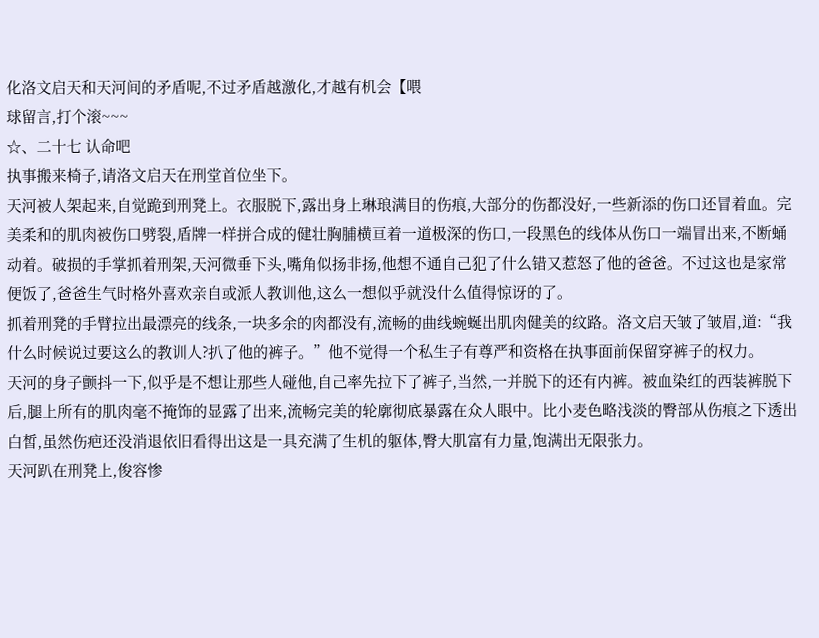化洛文启天和天河间的矛盾呢,不过矛盾越激化,才越有机会【喂
球留言,打个滚~~~
☆、二十七 认命吧
执事搬来椅子,请洛文启天在刑堂首位坐下。
天河被人架起来,自觉跪到刑凳上。衣服脱下,露出身上琳琅满目的伤痕,大部分的伤都没好,一些新添的伤口还冒着血。完美柔和的肌肉被伤口劈裂,盾牌一样拼合成的健壮胸脯横亘着一道极深的伤口,一段黑色的线体从伤口一端冒出来,不断蛹动着。破损的手掌抓着刑架,天河微垂下头,嘴角似扬非扬,他想不通自己犯了什么错又惹怒了他的爸爸。不过这也是家常便饭了,爸爸生气时格外喜欢亲自或派人教训他,这么一想似乎就没什么值得惊讶的了。
抓着刑凳的手臂拉出最漂亮的线条,一块多余的肉都没有,流畅的曲线蜿蜒出肌肉健美的纹路。洛文启天皱了皱眉,道:“我什么时候说过要这么的教训人?扒了他的裤子。”他不觉得一个私生子有尊严和资格在执事面前保留穿裤子的权力。
天河的身子颤抖一下,似乎是不想让那些人碰他,自己率先拉下了裤子,当然,一并脱下的还有内裤。被血染红的西装裤脱下后,腿上所有的肌肉毫不掩饰的显露了出来,流畅完美的轮廓彻底暴露在众人眼中。比小麦色略浅淡的臀部从伤痕之下透出白皙,虽然伤疤还没消退依旧看得出这是一具充满了生机的躯体,臀大肌富有力量,饱满出无限张力。
天河趴在刑凳上,俊容惨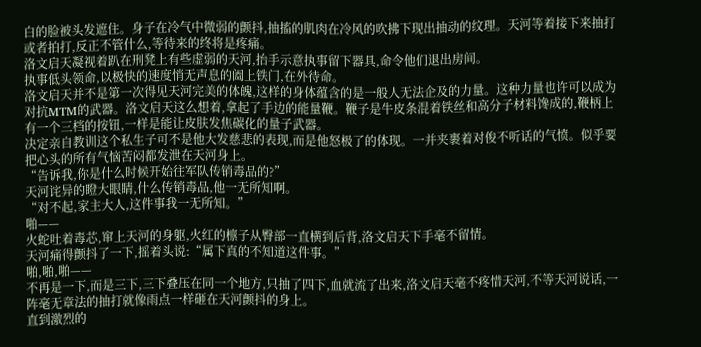白的脸被头发遮住。身子在冷气中微弱的颤抖,抽搐的肌肉在冷风的吹拂下现出抽动的纹理。天河等着接下来抽打或者拍打,反正不管什么,等待来的终将是疼痛。
洛文启天凝视着趴在刑凳上有些虚弱的天河,抬手示意执事留下器具,命令他们退出房间。
执事低头领命,以极快的速度悄无声息的阖上铁门,在外待命。
洛文启天并不是第一次得见天河完美的体魄,这样的身体蕴含的是一般人无法企及的力量。这种力量也许可以成为对抗MTM的武器。洛文启天这么想着,拿起了手边的能量鞭。鞭子是牛皮条混着铁丝和高分子材料馋成的,鞭柄上有一个三档的按钮,一样是能让皮肤发焦碳化的量子武器。
决定亲自教训这个私生子可不是他大发慈悲的表现,而是他怒极了的体现。一并夹裹着对俊不听话的气愤。似乎要把心头的所有气恼苦闷都发泄在天河身上。
“告诉我,你是什么时候开始往军队传销毒品的?”
天河诧异的瞪大眼睛,什么传销毒品,他一无所知啊。
“对不起,家主大人,这件事我一无所知。”
啪——
火蛇吐着毒芯,窜上天河的身躯,火红的檩子从臀部一直横到后背,洛文启天下手毫不留情。
天河痛得颤抖了一下,摇着头说:“属下真的不知道这件事。”
啪,啪,啪——
不再是一下,而是三下,三下叠压在同一个地方,只抽了四下,血就流了出来,洛文启天毫不疼惜天河,不等天河说话,一阵毫无章法的抽打就像雨点一样砸在天河颤抖的身上。
直到激烈的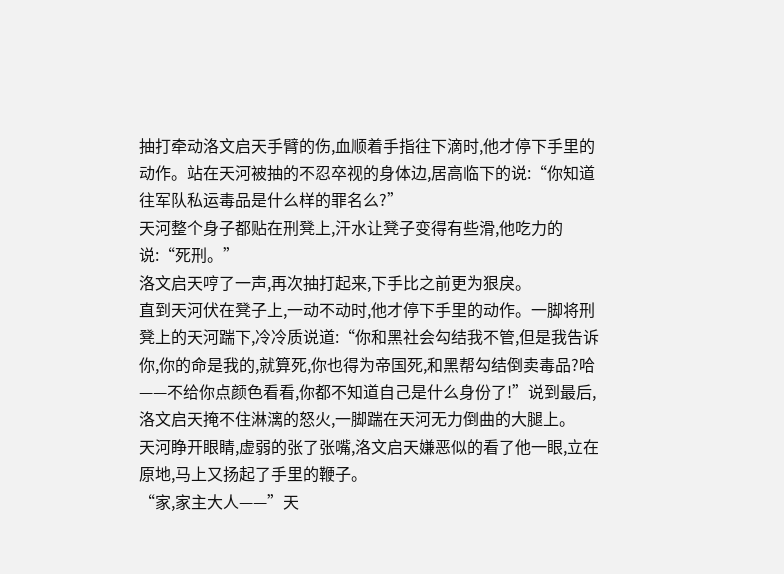抽打牵动洛文启天手臂的伤,血顺着手指往下滴时,他才停下手里的动作。站在天河被抽的不忍卒视的身体边,居高临下的说:“你知道往军队私运毒品是什么样的罪名么?”
天河整个身子都贴在刑凳上,汗水让凳子变得有些滑,他吃力的说:“死刑。”
洛文启天哼了一声,再次抽打起来,下手比之前更为狠戾。
直到天河伏在凳子上,一动不动时,他才停下手里的动作。一脚将刑凳上的天河踹下,冷冷质说道:“你和黑社会勾结我不管,但是我告诉你,你的命是我的,就算死,你也得为帝国死,和黑帮勾结倒卖毒品?哈——不给你点颜色看看,你都不知道自己是什么身份了!”说到最后,洛文启天掩不住淋漓的怒火,一脚踹在天河无力倒曲的大腿上。
天河睁开眼睛,虚弱的张了张嘴,洛文启天嫌恶似的看了他一眼,立在原地,马上又扬起了手里的鞭子。
“家,家主大人——”天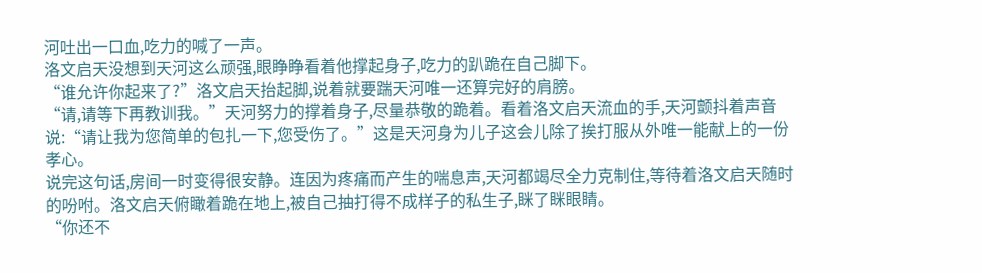河吐出一口血,吃力的喊了一声。
洛文启天没想到天河这么顽强,眼睁睁看着他撑起身子,吃力的趴跪在自己脚下。
“谁允许你起来了?”洛文启天抬起脚,说着就要踹天河唯一还算完好的肩膀。
“请,请等下再教训我。”天河努力的撑着身子,尽量恭敬的跪着。看着洛文启天流血的手,天河颤抖着声音说:“请让我为您简单的包扎一下,您受伤了。”这是天河身为儿子这会儿除了挨打服从外唯一能献上的一份孝心。
说完这句话,房间一时变得很安静。连因为疼痛而产生的喘息声,天河都竭尽全力克制住,等待着洛文启天随时的吩咐。洛文启天俯瞰着跪在地上,被自己抽打得不成样子的私生子,眯了眯眼睛。
“你还不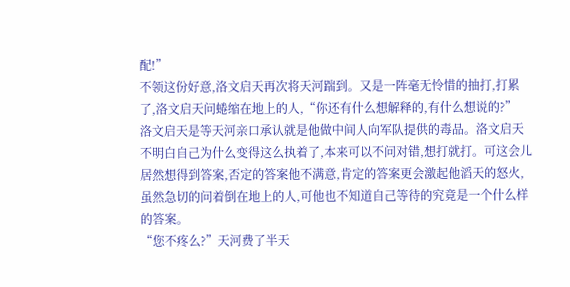配!”
不领这份好意,洛文启天再次将天河踹到。又是一阵毫无怜惜的抽打,打累了,洛文启天问蜷缩在地上的人,“你还有什么想解释的,有什么想说的?”
洛文启天是等天河亲口承认就是他做中间人向军队提供的毒品。洛文启天不明白自己为什么变得这么执着了,本来可以不问对错,想打就打。可这会儿居然想得到答案,否定的答案他不满意,肯定的答案更会激起他滔天的怒火,虽然急切的问着倒在地上的人,可他也不知道自己等待的究竟是一个什么样的答案。
“您不疼么?”天河费了半天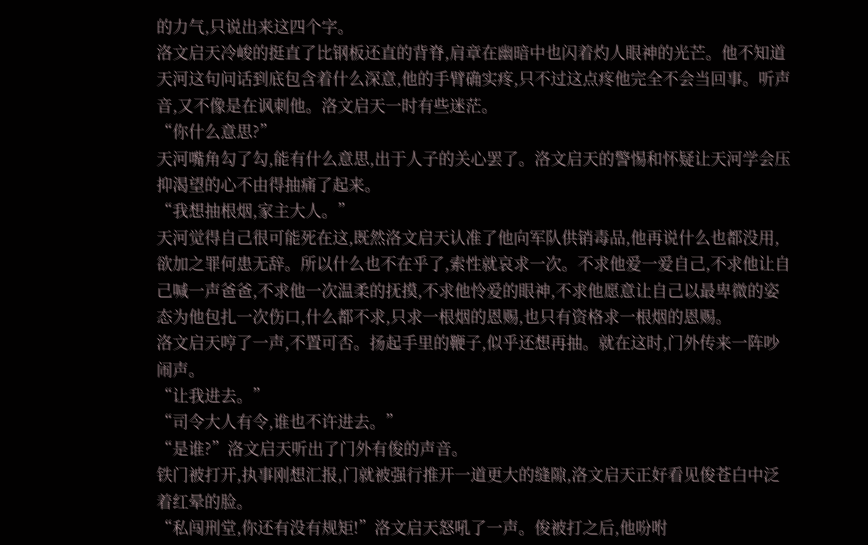的力气,只说出来这四个字。
洛文启天冷峻的挺直了比钢板还直的背脊,肩章在幽暗中也闪着灼人眼神的光芒。他不知道天河这句问话到底包含着什么深意,他的手臂确实疼,只不过这点疼他完全不会当回事。听声音,又不像是在讽刺他。洛文启天一时有些迷茫。
“你什么意思?”
天河嘴角勾了勾,能有什么意思,出于人子的关心罢了。洛文启天的警惕和怀疑让天河学会压抑渴望的心不由得抽痛了起来。
“我想抽根烟,家主大人。”
天河觉得自己很可能死在这,既然洛文启天认准了他向军队供销毒品,他再说什么也都没用,欲加之罪何患无辞。所以什么也不在乎了,索性就哀求一次。不求他爱一爱自己,不求他让自己喊一声爸爸,不求他一次温柔的抚摸,不求他怜爱的眼神,不求他愿意让自己以最卑微的姿态为他包扎一次伤口,什么都不求,只求一根烟的恩赐,也只有资格求一根烟的恩赐。
洛文启天哼了一声,不置可否。扬起手里的鞭子,似乎还想再抽。就在这时,门外传来一阵吵闹声。
“让我进去。”
“司令大人有令,谁也不许进去。”
“是谁?”洛文启天听出了门外有俊的声音。
铁门被打开,执事刚想汇报,门就被强行推开一道更大的缝隙,洛文启天正好看见俊苍白中泛着红晕的脸。
“私闯刑堂,你还有没有规矩!”洛文启天怒吼了一声。俊被打之后,他吩咐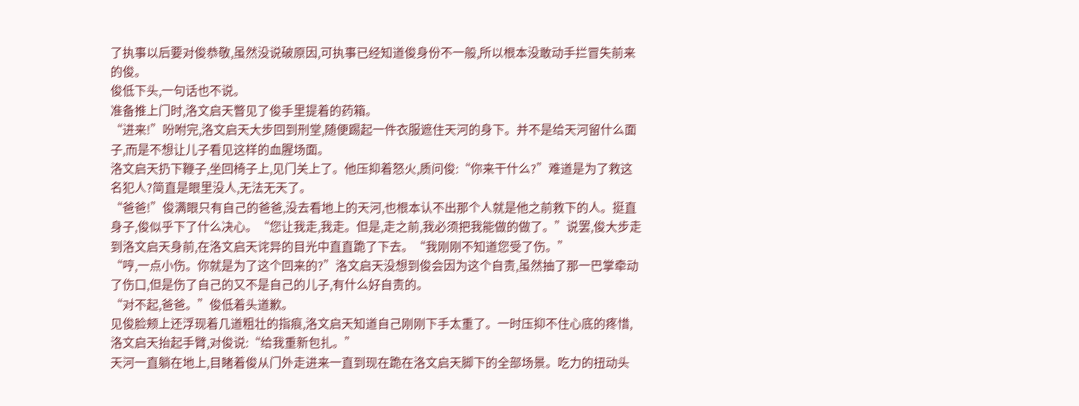了执事以后要对俊恭敬,虽然没说破原因,可执事已经知道俊身份不一般,所以根本没敢动手拦冒失前来的俊。
俊低下头,一句话也不说。
准备推上门时,洛文启天瞥见了俊手里提着的药箱。
“进来!”吩咐完,洛文启天大步回到刑堂,随便踢起一件衣服遮住天河的身下。并不是给天河留什么面子,而是不想让儿子看见这样的血腥场面。
洛文启天扔下鞭子,坐回椅子上,见门关上了。他压抑着怒火,质问俊:“你来干什么?”难道是为了救这名犯人?简直是眼里没人,无法无天了。
“爸爸!”俊满眼只有自己的爸爸,没去看地上的天河,也根本认不出那个人就是他之前救下的人。挺直身子,俊似乎下了什么决心。“您让我走,我走。但是,走之前,我必须把我能做的做了。”说罢,俊大步走到洛文启天身前,在洛文启天诧异的目光中直直跪了下去。“我刚刚不知道您受了伤。”
“哼,一点小伤。你就是为了这个回来的?”洛文启天没想到俊会因为这个自责,虽然抽了那一巴掌牵动了伤口,但是伤了自己的又不是自己的儿子,有什么好自责的。
“对不起,爸爸。”俊低着头道歉。
见俊脸颊上还浮现着几道粗壮的指痕,洛文启天知道自己刚刚下手太重了。一时压抑不住心底的疼惜,洛文启天抬起手臂,对俊说:“给我重新包扎。”
天河一直躺在地上,目睹着俊从门外走进来一直到现在跪在洛文启天脚下的全部场景。吃力的扭动头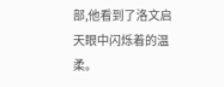部,他看到了洛文启天眼中闪烁着的温柔。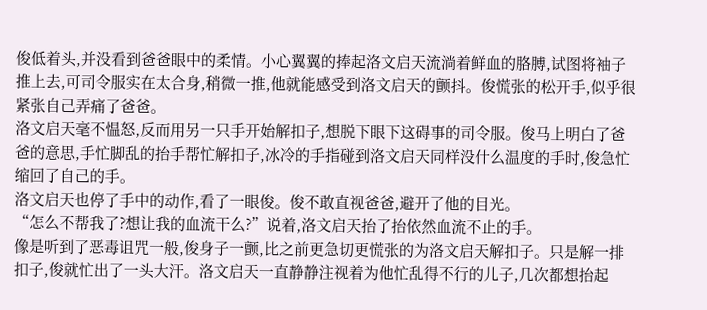俊低着头,并没看到爸爸眼中的柔情。小心翼翼的捧起洛文启天流淌着鲜血的胳膊,试图将袖子推上去,可司令服实在太合身,稍微一推,他就能感受到洛文启天的颤抖。俊慌张的松开手,似乎很紧张自己弄痛了爸爸。
洛文启天毫不愠怒,反而用另一只手开始解扣子,想脱下眼下这碍事的司令服。俊马上明白了爸爸的意思,手忙脚乱的抬手帮忙解扣子,冰冷的手指碰到洛文启天同样没什么温度的手时,俊急忙缩回了自己的手。
洛文启天也停了手中的动作,看了一眼俊。俊不敢直视爸爸,避开了他的目光。
“怎么不帮我了?想让我的血流干么?”说着,洛文启天抬了抬依然血流不止的手。
像是听到了恶毒诅咒一般,俊身子一颤,比之前更急切更慌张的为洛文启天解扣子。只是解一排扣子,俊就忙出了一头大汗。洛文启天一直静静注视着为他忙乱得不行的儿子,几次都想抬起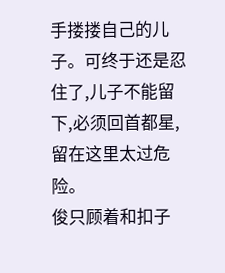手搂搂自己的儿子。可终于还是忍住了,儿子不能留下,必须回首都星,留在这里太过危险。
俊只顾着和扣子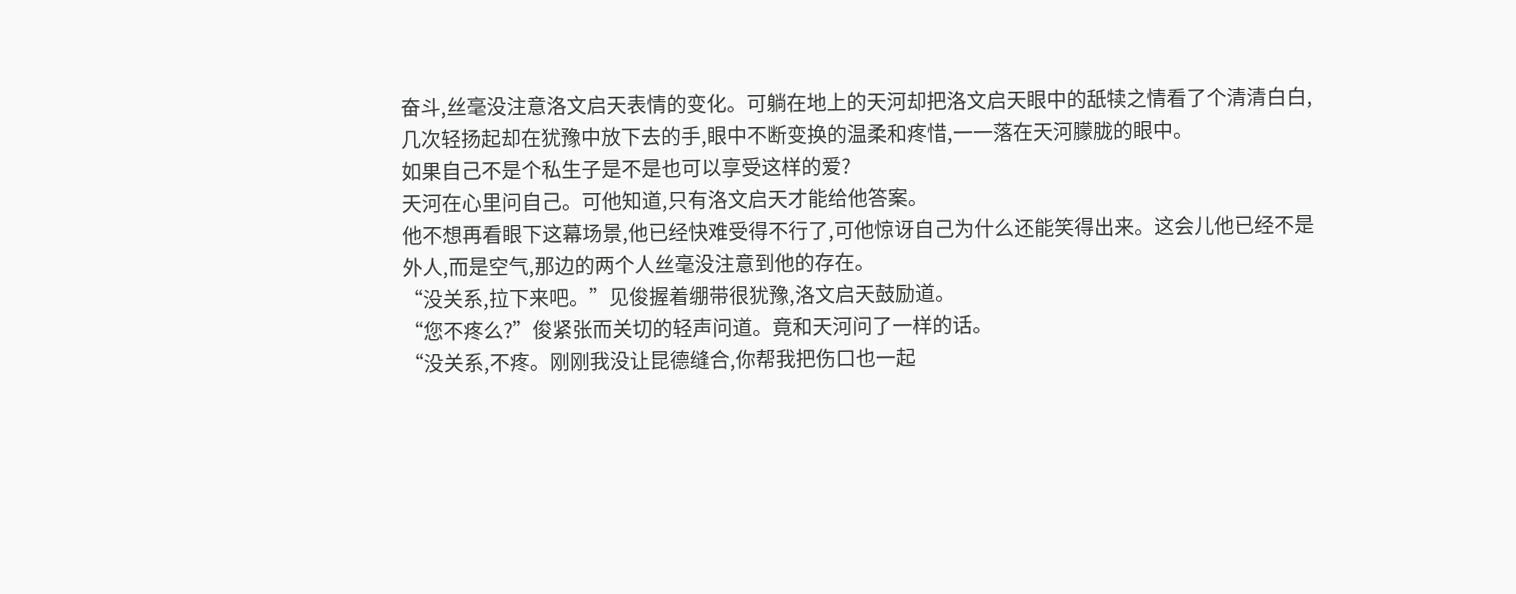奋斗,丝毫没注意洛文启天表情的变化。可躺在地上的天河却把洛文启天眼中的舐犊之情看了个清清白白,几次轻扬起却在犹豫中放下去的手,眼中不断变换的温柔和疼惜,一一落在天河朦胧的眼中。
如果自己不是个私生子是不是也可以享受这样的爱?
天河在心里问自己。可他知道,只有洛文启天才能给他答案。
他不想再看眼下这幕场景,他已经快难受得不行了,可他惊讶自己为什么还能笑得出来。这会儿他已经不是外人,而是空气,那边的两个人丝毫没注意到他的存在。
“没关系,拉下来吧。”见俊握着绷带很犹豫,洛文启天鼓励道。
“您不疼么?”俊紧张而关切的轻声问道。竟和天河问了一样的话。
“没关系,不疼。刚刚我没让昆德缝合,你帮我把伤口也一起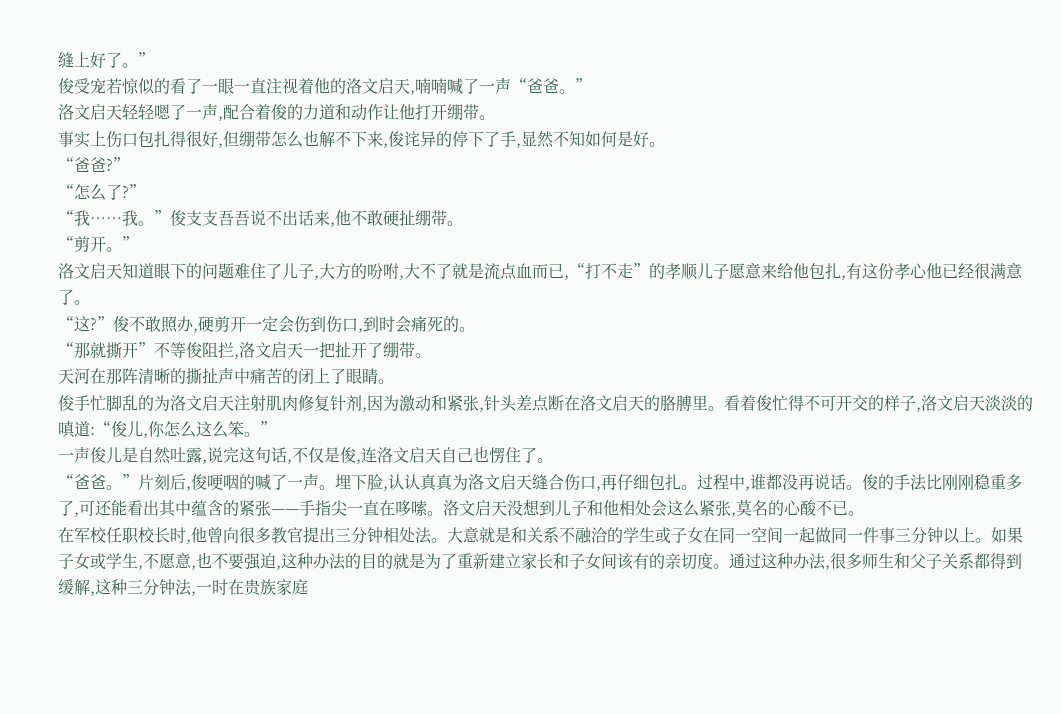缝上好了。”
俊受宠若惊似的看了一眼一直注视着他的洛文启天,喃喃喊了一声“爸爸。”
洛文启天轻轻嗯了一声,配合着俊的力道和动作让他打开绷带。
事实上伤口包扎得很好,但绷带怎么也解不下来,俊诧异的停下了手,显然不知如何是好。
“爸爸?”
“怎么了?”
“我……我。”俊支支吾吾说不出话来,他不敢硬扯绷带。
“剪开。”
洛文启天知道眼下的问题难住了儿子,大方的吩咐,大不了就是流点血而已,“打不走”的孝顺儿子愿意来给他包扎,有这份孝心他已经很满意了。
“这?”俊不敢照办,硬剪开一定会伤到伤口,到时会痛死的。
“那就撕开”不等俊阻拦,洛文启天一把扯开了绷带。
天河在那阵清晰的撕扯声中痛苦的闭上了眼睛。
俊手忙脚乱的为洛文启天注射肌肉修复针剂,因为激动和紧张,针头差点断在洛文启天的胳膊里。看着俊忙得不可开交的样子,洛文启天淡淡的嗔道:“俊儿,你怎么这么笨。”
一声俊儿是自然吐露,说完这句话,不仅是俊,连洛文启天自己也愣住了。
“爸爸。”片刻后,俊哽咽的喊了一声。埋下脸,认认真真为洛文启天缝合伤口,再仔细包扎。过程中,谁都没再说话。俊的手法比刚刚稳重多了,可还能看出其中蕴含的紧张——手指尖一直在哆嗦。洛文启天没想到儿子和他相处会这么紧张,莫名的心酸不已。
在军校任职校长时,他曾向很多教官提出三分钟相处法。大意就是和关系不融洽的学生或子女在同一空间一起做同一件事三分钟以上。如果子女或学生,不愿意,也不要强迫,这种办法的目的就是为了重新建立家长和子女间该有的亲切度。通过这种办法,很多师生和父子关系都得到缓解,这种三分钟法,一时在贵族家庭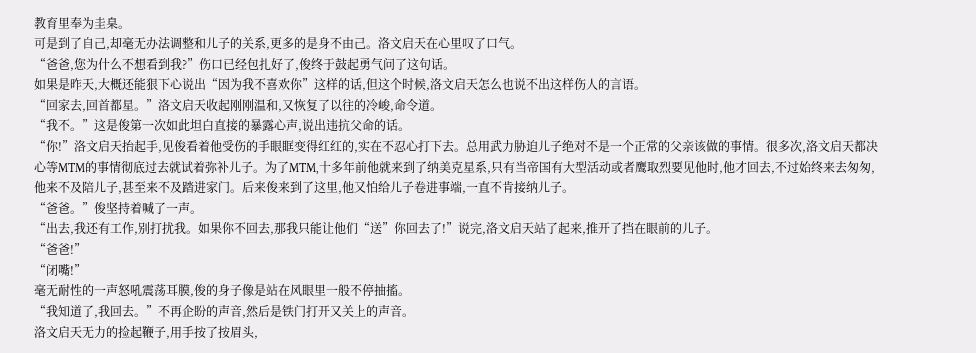教育里奉为圭臬。
可是到了自己,却毫无办法调整和儿子的关系,更多的是身不由己。洛文启天在心里叹了口气。
“爸爸,您为什么不想看到我?”伤口已经包扎好了,俊终于鼓起勇气问了这句话。
如果是昨天,大概还能狠下心说出“因为我不喜欢你”这样的话,但这个时候,洛文启天怎么也说不出这样伤人的言语。
“回家去,回首都星。”洛文启天收起刚刚温和,又恢复了以往的冷峻,命令道。
“我不。”这是俊第一次如此坦白直接的暴露心声,说出违抗父命的话。
“你!”洛文启天抬起手,见俊看着他受伤的手眼眶变得红红的,实在不忍心打下去。总用武力胁迫儿子绝对不是一个正常的父亲该做的事情。很多次,洛文启天都决心等MTM的事情彻底过去就试着弥补儿子。为了MTM,十多年前他就来到了纳美克星系,只有当帝国有大型活动或者鹰取烈要见他时,他才回去,不过始终来去匆匆,他来不及陪儿子,甚至来不及踏进家门。后来俊来到了这里,他又怕给儿子卷进事端,一直不肯接纳儿子。
“爸爸。”俊坚持着喊了一声。
“出去,我还有工作,别打扰我。如果你不回去,那我只能让他们“送”你回去了!”说完,洛文启天站了起来,推开了挡在眼前的儿子。
“爸爸!”
“闭嘴!”
毫无耐性的一声怒吼震荡耳膜,俊的身子像是站在风眼里一般不停抽搐。
“我知道了,我回去。”不再企盼的声音,然后是铁门打开又关上的声音。
洛文启天无力的捡起鞭子,用手按了按眉头,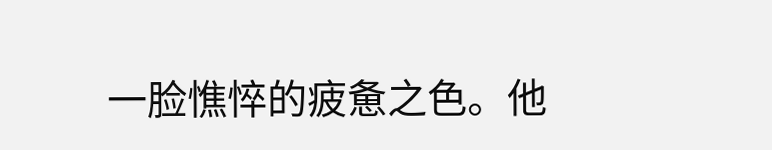一脸憔悴的疲惫之色。他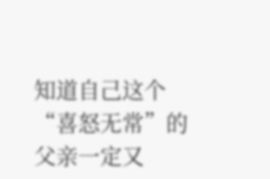知道自己这个“喜怒无常”的父亲一定又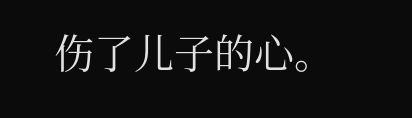伤了儿子的心。